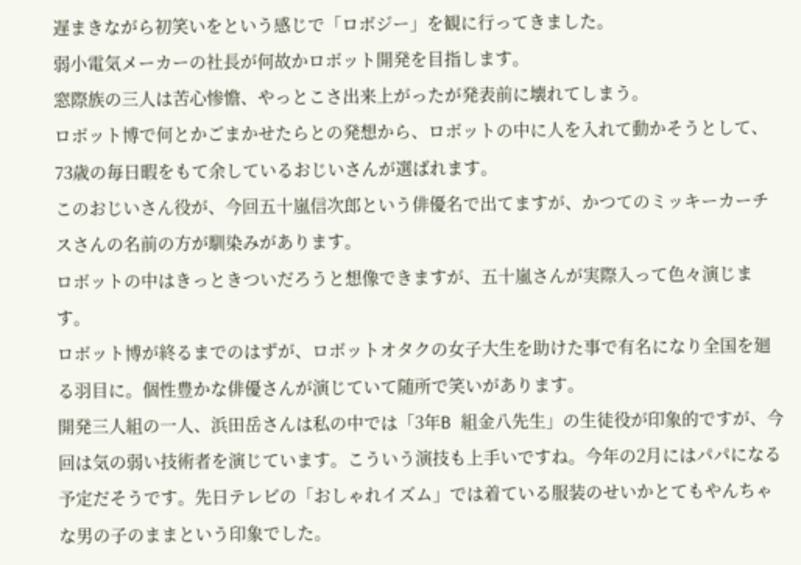遅まきながら初笑いをという感じで「ロボジー」を観に行ってきました。
弱小電気メーカーの社長が何故かロボット開発を目指します。
窓際族の三人は苦心惨憺、やっとこさ出来上がったが発表前に壊れてしまう。
ロボット博で何とかごまかせたらとの発想から、ロボットの中に人を入れて動かそうとして、73歳の毎日暇をもて余しているおじいさんが選ばれます。
このおじいさん役が、今回五十嵐信次郎という俳優名で出てますが、かつてのミッキーカーチスさんの名前の方が馴染みがあります。
ロボットの中はきっときついだろうと想像できますが、五十嵐さんが実際入って色々演じます。
ロボット博が終るまでのはずが、ロボットオタクの女子大生を助けた事で有名になり全国を廻る羽目に。個性豊かな俳優さんが演じていて随所で笑いがあります。
開発三人組の一人、浜田岳さんは私の中では「3年B 組金八先生」の生徒役が印象的ですが、今回は気の弱い技術者を演じています。こういう演技も上手いですね。今年の2月にはパパになる予定だそうです。先日テレビの「おしゃれイズム」では着ている服装のせいかとてもやんちゃな男の子のままという印象でした。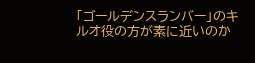「ゴールデンスランバー」のキルオ役の方が素に近いのか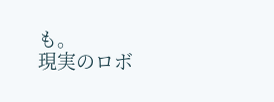も。
現実のロボ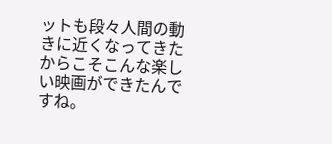ットも段々人間の動きに近くなってきたからこそこんな楽しい映画ができたんですね。